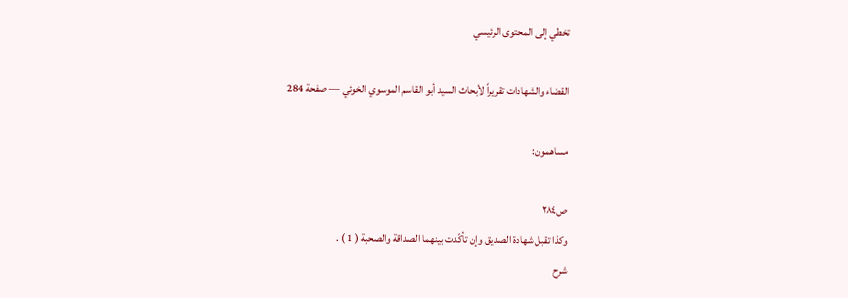تخطي إلى المحتوى الرئيسي

القضاء والشهادات تقريراً لأبحاث السيد أبو القاسم الموسوي الخوئي — صفحة 284

مساهمون:

ص٢٨٤
وكذا تقبل شهادة الصديق وإن تأكّدت بينهما الصداقة والصحبة ( 1 ) .
شرح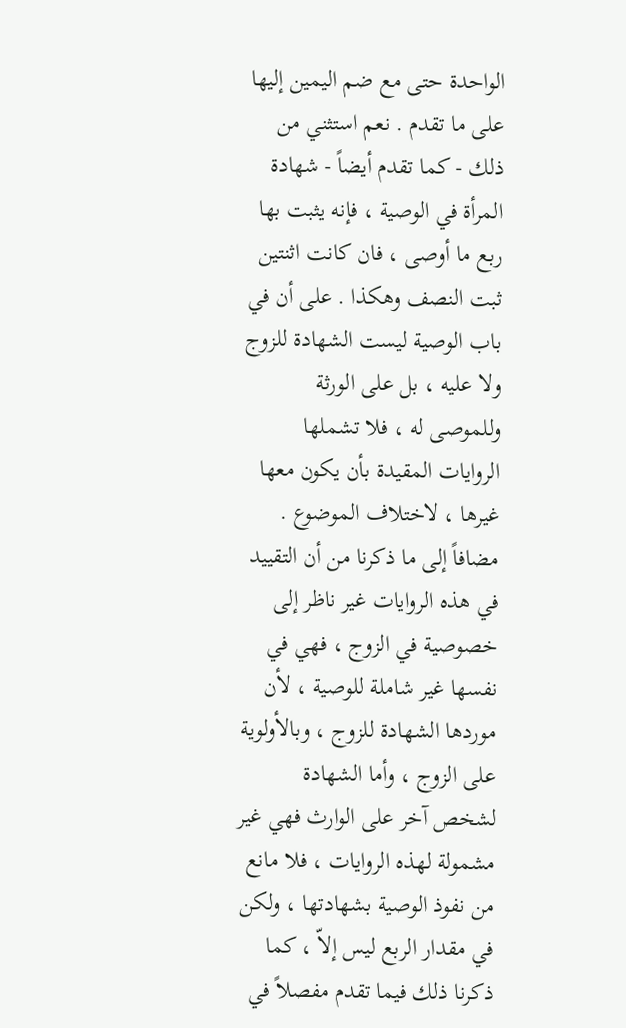الواحدة حتى مع ضم اليمين إليها على ما تقدم . نعم استثني من ذلك - كما تقدم أيضاً - شهادة المرأة في الوصية ، فإنه يثبت بها ربع ما أوصى ، فان كانت اثنتين ثبت النصف وهكذا . على أن في باب الوصية ليست الشهادة للزوج ولا عليه ، بل على الورثة وللموصى له ، فلا تشملها الروايات المقيدة بأن يكون معها غيرها ، لاختلاف الموضوع . مضافاً إلى ما ذكرنا من أن التقييد في هذه الروايات غير ناظر إلى خصوصية في الزوج ، فهي في نفسها غير شاملة للوصية ، لأن موردها الشهادة للزوج ، وبالأولوية على الزوج ، وأما الشهادة لشخص آخر على الوارث فهي غير مشمولة لهذه الروايات ، فلا مانع من نفوذ الوصية بشهادتها ، ولكن في مقدار الربع ليس إلاّ ، كما ذكرنا ذلك فيما تقدم مفصلاً في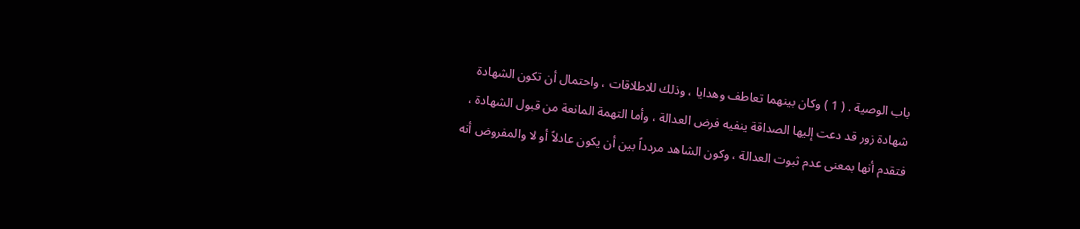باب الوصية . ( 1 ) وكان بينهما تعاطف وهدايا ، وذلك للاطلاقات ، واحتمال أن تكون الشهادة شهادة زور قد دعت إليها الصداقة ينفيه فرض العدالة ، وأما التهمة المانعة من قبول الشهادة ، فتقدم أنها بمعنى عدم ثبوت العدالة ، وكون الشاهد مردداً بين أن يكون عادلاً أو لا والمفروض أنه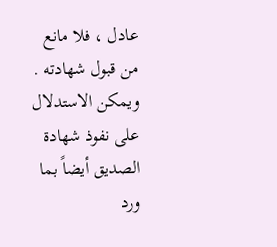عادل ، فلا مانع من قبول شهادته . ويمكن الاستدلال على نفوذ شهادة الصديق أيضاً بما ورد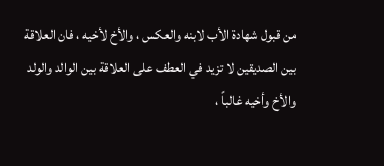من قبول شهادة الأب لابنه والعكس ، والأخ لأخيه ، فان العلاقة بين الصديقين لا تزيد في العطف على العلاقة بين الوالد والولد والأخ وأخيه غالباً ،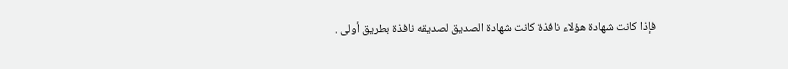فإذا كانت شهادة هؤلاء نافذة كانت شهادة الصديق لصديقه نافذة بطريق أولى .